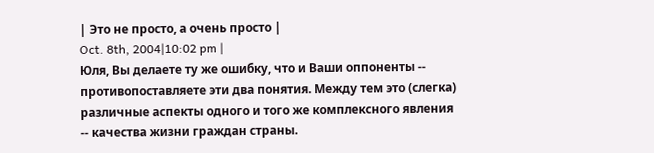| Это не просто, а очень просто |
Oct. 8th, 2004|10:02 pm |
Юля, Вы делаете ту же ошибку, что и Ваши оппоненты -- противопоставляете эти два понятия. Между тем это (слегка) различные аспекты одного и того же комплексного явления -- качества жизни граждан страны.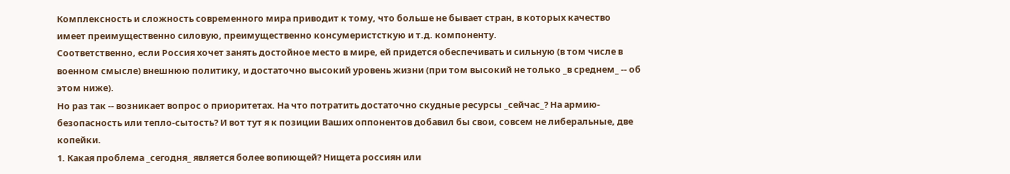Комплексность и сложность современного мира приводит к тому, что больше не бывает стран, в которых качество имеет преимущественно силовую, преимущественно консумеристсткую и т.д. компоненту.
Соответственно, если Россия хочет занять достойное место в мире, ей придется обеспечивать и сильную (в том числе в военном смысле) внешнюю политику, и достаточно высокий уровень жизни (при том высокий не только _в среднем_ -- об этом ниже).
Но раз так -- возникает вопрос о приоритетах. На что потратить достаточно скудные ресурсы _сейчас_? На армию-безопасность или тепло-сытость? И вот тут я к позиции Ваших оппонентов добавил бы свои, совсем не либеральные, две копейки.
1. Какая проблема _сегодня_ является более вопиющей? Нищета россиян или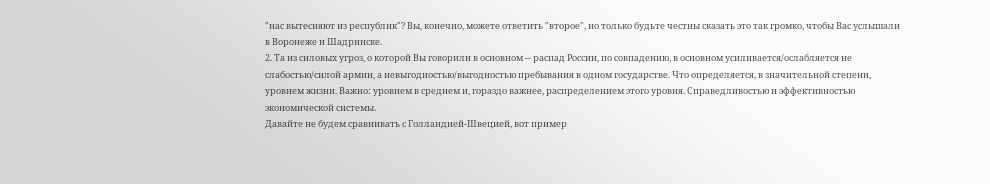"нас вытесняют из республик"? Вы, конечно, можете ответить "второе", но только будьте честны сказать это так громко, чтобы Вас услышали в Воронеже и Шадринске.
2. Та из силовых угроз, о которой Вы говорили в основном -- распад России, по совпадению, в основном усиливается/ослабляется не слабостью/силой армии, а невыгодностью/выгодностью пребывания в одном государстве. Что определяется, в значительной степени, уровнем жизни. Важно: уровнем в среднем и, гораздо важнее, распределением этого уровня. Справедливостью и эффективностью экономической системы.
Давайте не будем сравнивать с Голландией-Швецией, вот пример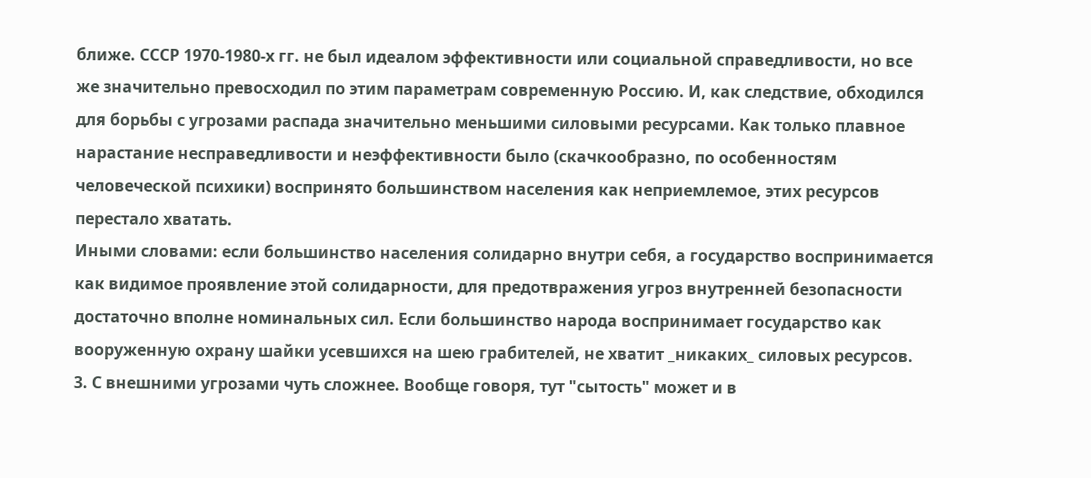ближе. СССР 1970-1980-х гг. не был идеалом эффективности или социальной справедливости, но все же значительно превосходил по этим параметрам современную Россию. И, как следствие, обходился для борьбы с угрозами распада значительно меньшими силовыми ресурсами. Как только плавное нарастание несправедливости и неэффективности было (скачкообразно, по особенностям человеческой психики) воспринято большинством населения как неприемлемое, этих ресурсов перестало хватать.
Иными словами: если большинство населения солидарно внутри себя, а государство воспринимается как видимое проявление этой солидарности, для предотвражения угроз внутренней безопасности достаточно вполне номинальных сил. Если большинство народа воспринимает государство как вооруженную охрану шайки усевшихся на шею грабителей, не хватит _никаких_ силовых ресурсов.
3. С внешними угрозами чуть сложнее. Вообще говоря, тут "сытость" может и в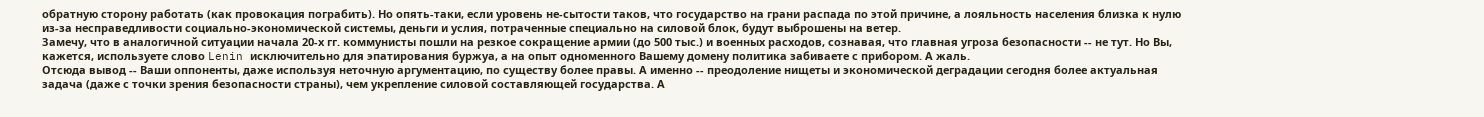обратную сторону работать (как провокация пограбить). Но опять-таки, если уровень не-сытости таков, что государство на грани распада по этой причине, а лояльность населения близка к нулю из-за несправедливости социально-экономической системы, деньги и услия, потраченные специально на силовой блок, будут выброшены на ветер.
Замечу, что в аналогичной ситуации начала 20-х гг. коммунисты пошли на резкое сокращение армии (до 500 тыс.) и военных расходов, сознавая, что главная угроза безопасности -- не тут. Но Вы, кажется, используете слово Lenin исключительно для эпатирования буржуа, а на опыт одноменного Вашему домену политика забиваете с прибором. А жаль.
Отсюда вывод -- Ваши оппоненты, даже используя неточную аргументацию, по существу более правы. А именно -- преодоление нищеты и экономической деградации сегодня более актуальная задача (даже с точки зрения безопасности страны), чем укрепление силовой составляющей государства. А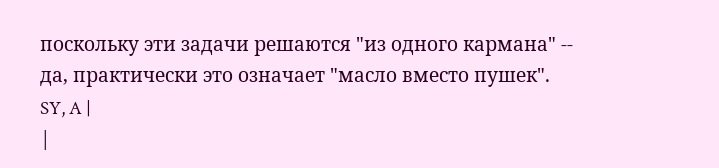поскольку эти задачи решаются "из одного кармана" -- да, практически это означает "масло вместо пушек".
SY, A |
|